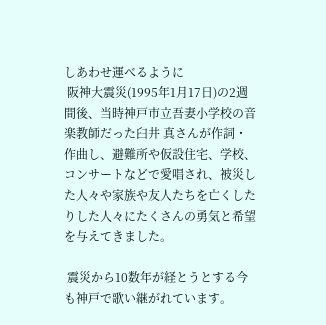しあわせ運べるように
 阪神大震災(1995年1月17日)の2週間後、当時神戸市立吾妻小学校の音楽教師だった臼井 真さんが作詞・作曲し、避難所や仮設住宅、学校、コンサートなどで愛唱され、被災した人々や家族や友人たちを亡くしたりした人々にたくさんの勇気と希望を与えてきました。

 震災から10数年が経とうとする今も神戸で歌い継がれています。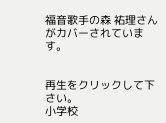福音歌手の森 祐理さんがカバーされています。


再生をクリックして下さい。
小学校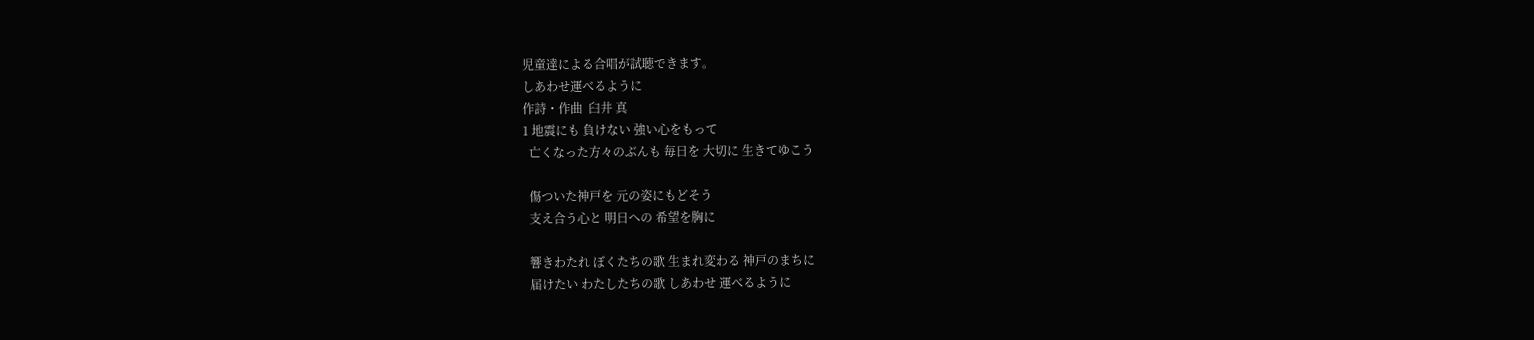児童達による合唱が試聴できます。
しあわせ運べるように
作詩・作曲  臼井 真
1 地震にも 負けない 強い心をもって
  亡くなった方々のぶんも 毎日を 大切に 生きてゆこう

  傷ついた神戸を 元の姿にもどそう
  支え合う心と 明日への 希望を胸に

  響きわたれ ぼくたちの歌 生まれ変わる 神戸のまちに
  届けたい わたしたちの歌 しあわせ 運べるように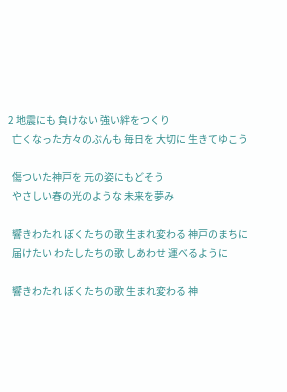2 地震にも 負けない 強い絆をつくり
  亡くなった方々のぶんも 毎日を 大切に 生きてゆこう

  傷ついた神戸を 元の姿にもどそう
  やさしい春の光のような 未来を夢み

  響きわたれ ぼくたちの歌 生まれ変わる 神戸のまちに
  届けたい わたしたちの歌 しあわせ 運べるように

  響きわたれ ぼくたちの歌 生まれ変わる 神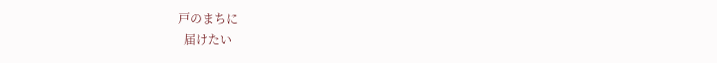戸のまちに
  届けたい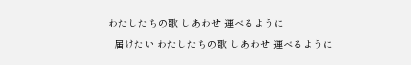わたしたちの歌 しあわせ 運べるように
  届けたい わたしたちの歌 しあわせ 運べるように